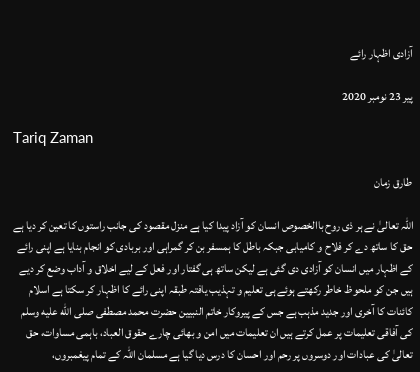آزادی اظہار رائے

پیر 23 نومبر 2020

Tariq Zaman

طارق زمان

اللہ تعالیٰ نے ہر ذی روح باالخصوص انسان کو آزاد پیدا کیا ہے منزل مقصود کی جانب راستوں کا تعین کر دیا ہے حق کا ساتھ دے کر فلاح و کامیابی جبکہ باطل کا ہمسفر بن کر گمراہی اور بربادی کو انجام بنایا ہے اپنی رائے کے اظہار میں انسان کو آزادی دی گئی ہے لیکن ساتھ ہی گفتار اور فعل کے لیے اخلاق و آداب وضع کر دیے ہیں جن کو ملحوظ خاطر رکھتے ہوئے ہی تعلیم و تہذیب یافتہ طبقہ اپنی رائے کا اظہار کر سکتا ہے اسلام کائنات کا آخری اور جدید مذہب ہے جس کے پیروکار خاتم النبیین حضرت محمد مصطفی صلى الله عليه وسلم کی آفاقی تعلیمات پر عمل کرتے ہیں ان تعلیمات میں امن و بھائی چارے حقوق العباد، باہمی مساوات، حق تعالیٰ کی عبادات اور دوسروں پر رحم اور احسان کا درس دیا گیا ہے مسلمان اللہ کے تمام پیغمبروں،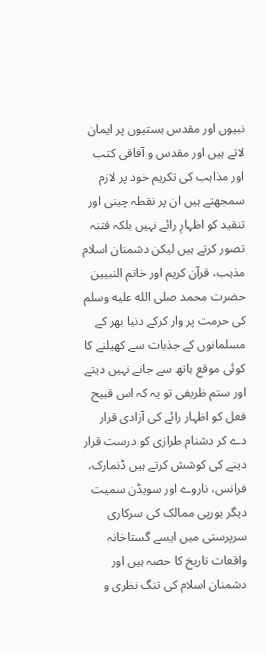نبیوں اور مقدس ہستیوں پر ایمان لاتے ہیں اور مقدس و آفاقی کتب اور مذاہب کی تکریم خود پر لازم سمجھتے ہیں ان پر نقطہ چینی اور تنقید کو اظہارِ رائے نہیں بلکہ فتنہ تصور کرتے ہیں لیکن دشمنان اسلام مذہب، قرآن کریم اور خاتم النبیین حضرت محمد صلى الله عليه وسلم کی حرمت پر وار کرکے دنیا بھر کے مسلمانوں کے جذبات سے کھیلنے کا کوئی موقع ہاتھ سے جانے نہیں دیتے اور ستم ظریفی تو یہ کہ اس قبیح فعل کو اظہار رائے کی آزادی قرار دے کر دشنام طرازی کو درست قرار دینے کی کوشش کرتے ہیں ڈنمارک، فرانس، ناروے اور سویڈن سمیت دیگر یورپی ممالک کی سرکاری سرپرستی میں ایسے گستاخانہ واقعات تاریخ کا حصہ ہیں اور دشمنان اسلام کی تنگ نظری و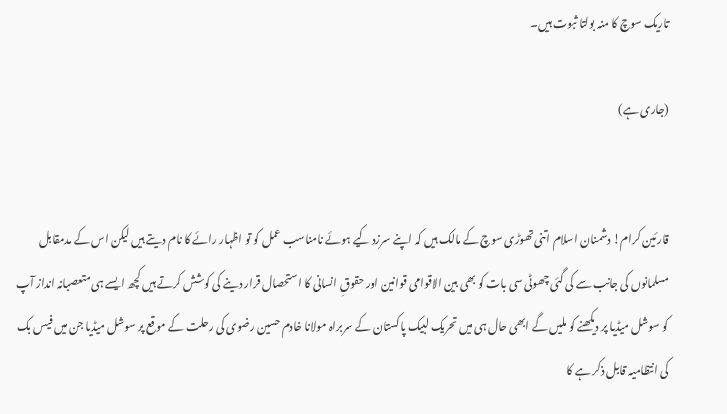تاریک سوچ کا منہ بولتا ثبوت ہیں۔

(جاری ہے)


قارئین کرام! دشمنان اسلام اتنی تھوڑی سوچ کے مالک ہیں کہ اپنے سرزد کیے ہوئے نامناسب عمل کو تو اظہار رائے کا نام دیتے ہیں لیکن اس کے مدمقابل مسلمانوں کی جانب سے کی گئی چھوٹی سی بات کو بھی بین الاقوامی قوانین اور حقوقِ انسانی کا استحصال قرار دینے کی کوشش کرتے ہیں کچھ ایسے ہی متعصبانہ انداز آپ کو سوشل میڈیا پر دیکھنے کو ملیں گے ابھی حال ہی میں تحریک لبیک پاکستان کے سربراہ مولانا خادم حسین رضوی کی رحلت کے موقع پر سوشل میڈیا جن میں فیس بک کی انتظامیہ قابل ذکر ہے کا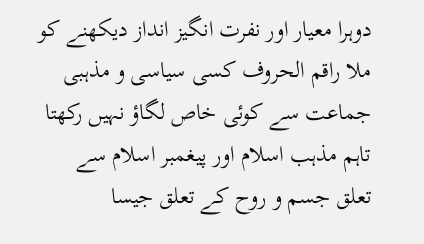دوہرا معیار اور نفرت انگیز انداز دیکھنے کو ملا راقم الحروف کسی سیاسی و مذہبی جماعت سے کوئی خاص لگاؤ نہیں رکھتا تاہم مذہب اسلام اور پیغمبر اسلام سے تعلق جسم و روح کے تعلق جیسا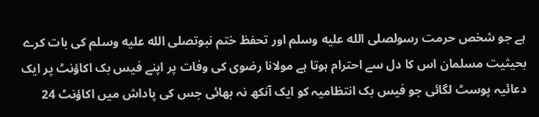ہے جو شخص حرمت رسولصلى الله عليه وسلم اور تحفظ ختم نبوتصلى الله عليه وسلم کی بات کرے بحیثیت مسلمان اس کا دل سے احترام ہوتا ہے مولانا رضوی کی وفات پر اپنے فیس بک اکاؤنٹ پر ایک دعائیہ پوسٹ لگائی جو فیس بک انتظامیہ کو ایک آنکھ نہ بھائی جس کی پاداش میں اکاؤنٹ 24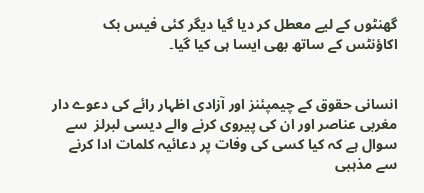گھنٹوں کے لیے معطل کر دیا گیا دیگر کئی فیس بک اکاؤنٹس کے ساتھ بھی ایسا ہی کیا گیا۔


انسانی حقوق کے چیمپئنز اور آزادی اظہار رائے کی دعوے دار مغربی عناصر اور ان کی پیروی کرنے والے دیسی لبرلز  سے سوال ہے کہ کیا کسی کی وفات پر دعائیہ کلمات ادا کرنے سے مذہبی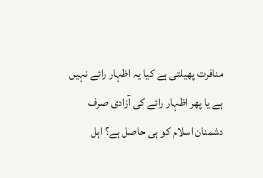منافرت پھیلتی ہے کیا یہ اظہار رائے نہیں ہے یا پھر اظہار رائے کی آزادی صرف دشمنان اسلام کو ہی حاصل ہے؟ اہل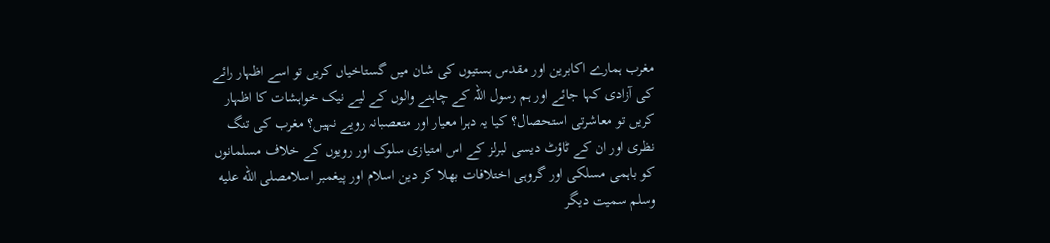مغرب ہمارے اکابرین اور مقدس ہستیوں کی شان میں گستاخیاں کریں تو اسے اظہار رائے کی آزادی کہا جائے اور ہم رسول اللہ کے چاہنے والوں کے لیے نیک خواہشات کا اظہار کریں تو معاشرتی استحصال؟ کیا یہ دہرا معیار اور متعصبانہ رویے نہیں؟ مغرب کی تنگ نظری اور ان کے ٹاؤٹ دیسی لبرلز کے اس امتیازی سلوک اور رویوں کے خلاف مسلمانوں کو باہمی مسلکی اور گروہی اختلافات بھلا کر دین اسلام اور پیغمبر اسلامصلى الله عليه وسلم سمیت دیگر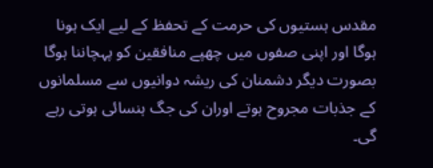مقدس ہستیوں کی حرمت کے تحفظ کے لیے ایک ہونا ہوگا اور اپنی صفوں میں چھپے منافقین کو پہچاننا ہوگا بصورت دیگر دشمنان کی ریشہ دوانیوں سے مسلمانوں کے جذبات مجروح ہوتے اوران کی جگ ہنسائی ہوتی رہے گی۔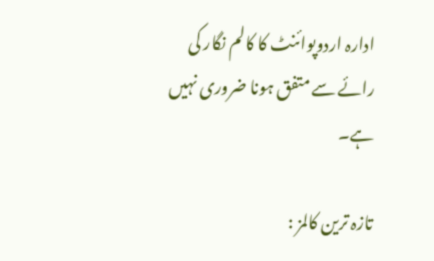ادارہ اردوپوائنٹ کا کالم نگار کی رائے سے متفق ہونا ضروری نہیں ہے۔

تازہ ترین کالمز :